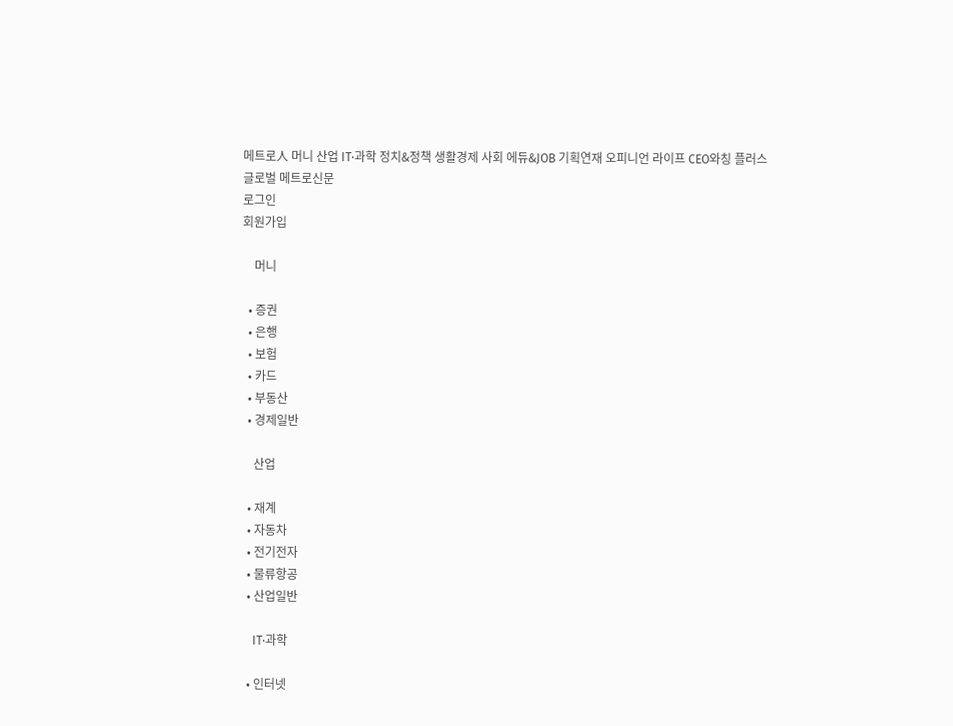메트로人 머니 산업 IT·과학 정치&정책 생활경제 사회 에듀&JOB 기획연재 오피니언 라이프 CEO와칭 플러스
글로벌 메트로신문
로그인
회원가입

    머니

  • 증권
  • 은행
  • 보험
  • 카드
  • 부동산
  • 경제일반

    산업

  • 재계
  • 자동차
  • 전기전자
  • 물류항공
  • 산업일반

    IT·과학

  • 인터넷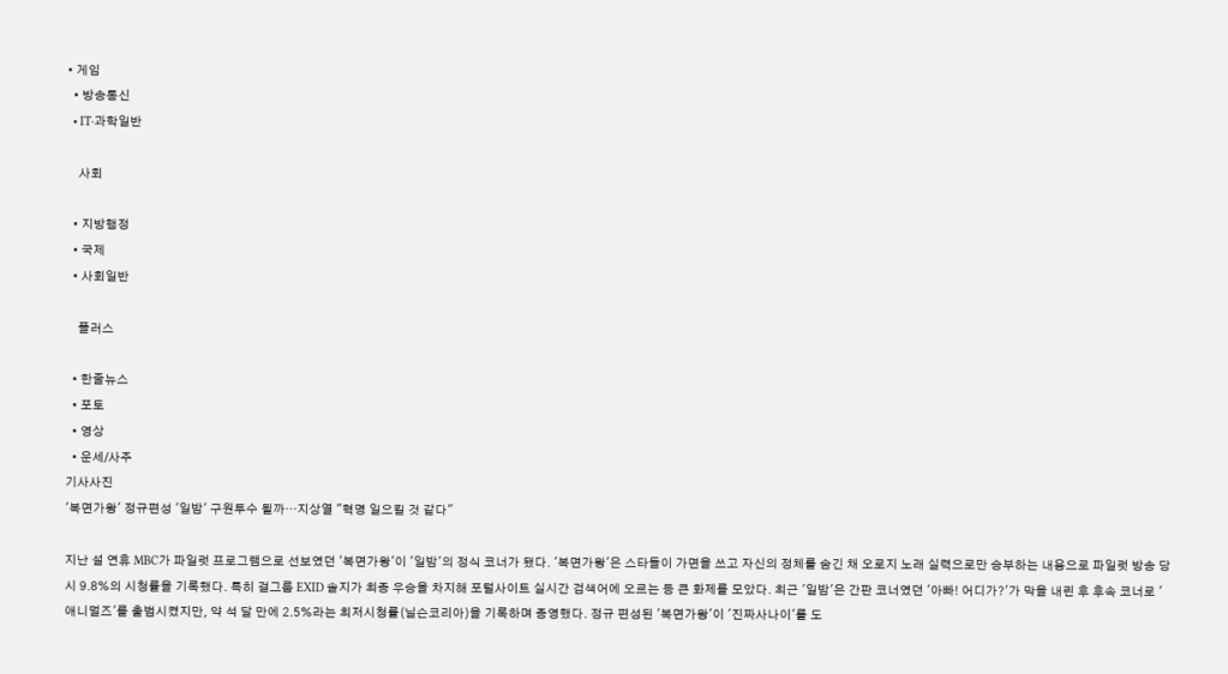• 게임
  • 방송통신
  • IT·과학일반

    사회

  • 지방행정
  • 국제
  • 사회일반

    플러스

  • 한줄뉴스
  • 포토
  • 영상
  • 운세/사주
기사사진
'복면가왕' 정규편성 '일밤' 구원투수 될까…지상열 "혁명 일으킬 것 같다"

지난 설 연휴 MBC가 파일럿 프로그램으로 선보였던 '복면가왕'이 '일밤'의 정식 코너가 됐다. '복면가왕'은 스타들이 가면을 쓰고 자신의 정체를 숨긴 채 오로지 노래 실력으로만 승부하는 내용으로 파일럿 방송 당시 9.8%의 시청률을 기록했다. 특히 걸그룹 EXID 솔지가 최종 우승을 차지해 포털사이트 실시간 검색어에 오르는 등 큰 화제를 모았다. 최근 '일밤'은 간판 코너였던 '아빠! 어디가?'가 막을 내린 후 후속 코너로 '애니멀즈'를 출범시켰지만, 약 석 달 만에 2.5%라는 최저시청률(닐슨코리아)을 기록하며 종영했다. 정규 편성된 '복면가왕'이 '진짜사나이'를 도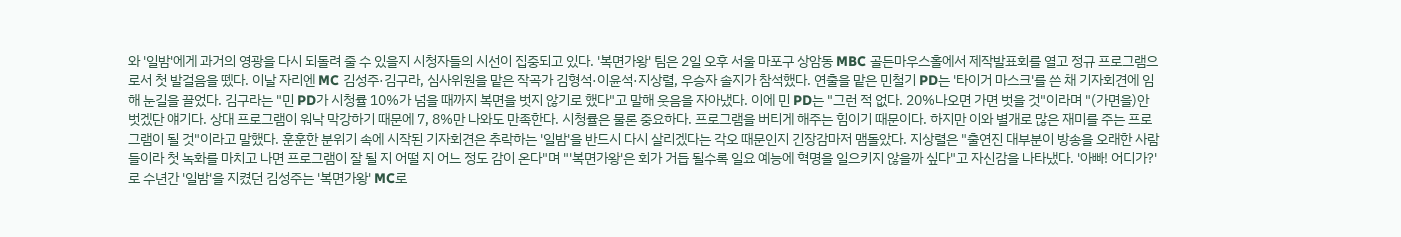와 '일밤'에게 과거의 영광을 다시 되돌려 줄 수 있을지 시청자들의 시선이 집중되고 있다. '복면가왕' 팀은 2일 오후 서울 마포구 상암동 MBC 골든마우스홀에서 제작발표회를 열고 정규 프로그램으로서 첫 발걸음을 뗐다. 이날 자리엔 MC 김성주·김구라, 심사위원을 맡은 작곡가 김형석·이윤석·지상렬, 우승자 솔지가 참석했다. 연출을 맡은 민철기 PD는 '타이거 마스크'를 쓴 채 기자회견에 임해 눈길을 끌었다. 김구라는 "민 PD가 시청률 10%가 넘을 때까지 복면을 벗지 않기로 했다"고 말해 웃음을 자아냈다. 이에 민 PD는 "그런 적 없다. 20%나오면 가면 벗을 것"이라며 "(가면을)안 벗겠단 얘기다. 상대 프로그램이 워낙 막강하기 때문에 7, 8%만 나와도 만족한다. 시청률은 물론 중요하다. 프로그램을 버티게 해주는 힘이기 때문이다. 하지만 이와 별개로 많은 재미를 주는 프로그램이 될 것"이라고 말했다. 훈훈한 분위기 속에 시작된 기자회견은 추락하는 '일밤'을 반드시 다시 살리겠다는 각오 때문인지 긴장감마저 맴돌았다. 지상렬은 "출연진 대부분이 방송을 오래한 사람들이라 첫 녹화를 마치고 나면 프로그램이 잘 될 지 어떨 지 어느 정도 감이 온다"며 "'복면가왕'은 회가 거듭 될수록 일요 예능에 혁명을 일으키지 않을까 싶다"고 자신감을 나타냈다. '아빠! 어디가?'로 수년간 '일밤'을 지켰던 김성주는 '복면가왕' MC로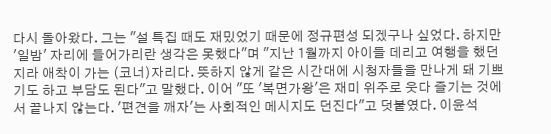다시 돌아왔다. 그는 "설 특집 때도 재밌었기 때문에 정규편성 되겠구나 싶었다. 하지만 '일밤' 자리에 들어가리란 생각은 못했다"며 "지난 1월까지 아이들 데리고 여행을 했던지라 애착이 가는 (코너)자리다. 뜻하지 않게 같은 시간대에 시청자들을 만나게 돼 기쁘기도 하고 부담도 된다"고 말했다. 이어 "또 '복면가왕'은 재미 위주로 웃다 즐기는 것에서 끝나지 않는다. '편견을 깨자'는 사회적인 메시지도 던진다"고 덧붙였다. 이윤석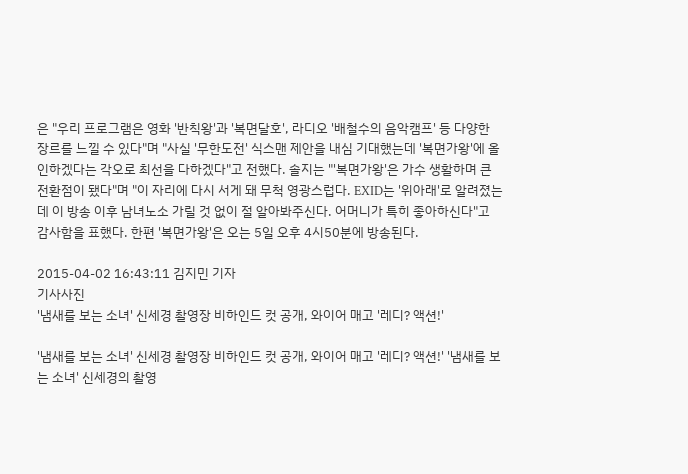은 "우리 프로그램은 영화 '반칙왕'과 '복면달호', 라디오 '배철수의 음악캠프' 등 다양한 장르를 느낄 수 있다"며 "사실 '무한도전' 식스맨 제안을 내심 기대했는데 '복면가왕'에 올인하겠다는 각오로 최선을 다하겠다"고 전했다. 솔지는 "'복면가왕'은 가수 생활하며 큰 전환점이 됐다"며 "이 자리에 다시 서게 돼 무척 영광스럽다. EXID는 '위아래'로 알려졌는데 이 방송 이후 남녀노소 가릴 것 없이 절 알아봐주신다. 어머니가 특히 좋아하신다"고 감사함을 표했다. 한편 '복면가왕'은 오는 5일 오후 4시50분에 방송된다.

2015-04-02 16:43:11 김지민 기자
기사사진
'냄새를 보는 소녀' 신세경 촬영장 비하인드 컷 공개, 와이어 매고 '레디? 액션!'

'냄새를 보는 소녀' 신세경 촬영장 비하인드 컷 공개, 와이어 매고 '레디? 액션!' '냄새를 보는 소녀' 신세경의 촬영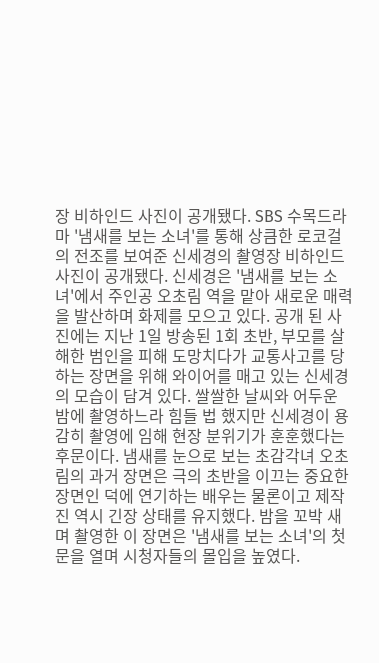장 비하인드 사진이 공개됐다. SBS 수목드라마 '냄새를 보는 소녀'를 통해 상큼한 로코걸의 전조를 보여준 신세경의 촬영장 비하인드 사진이 공개됐다. 신세경은 '냄새를 보는 소녀'에서 주인공 오초림 역을 맡아 새로운 매력을 발산하며 화제를 모으고 있다. 공개 된 사진에는 지난 1일 방송된 1회 초반, 부모를 살해한 범인을 피해 도망치다가 교통사고를 당하는 장면을 위해 와이어를 매고 있는 신세경의 모습이 담겨 있다. 쌀쌀한 날씨와 어두운 밤에 촬영하느라 힘들 법 했지만 신세경이 용감히 촬영에 임해 현장 분위기가 훈훈했다는 후문이다. 냄새를 눈으로 보는 초감각녀 오초림의 과거 장면은 극의 초반을 이끄는 중요한 장면인 덕에 연기하는 배우는 물론이고 제작진 역시 긴장 상태를 유지했다. 밤을 꼬박 새며 촬영한 이 장면은 '냄새를 보는 소녀'의 첫 문을 열며 시청자들의 몰입을 높였다.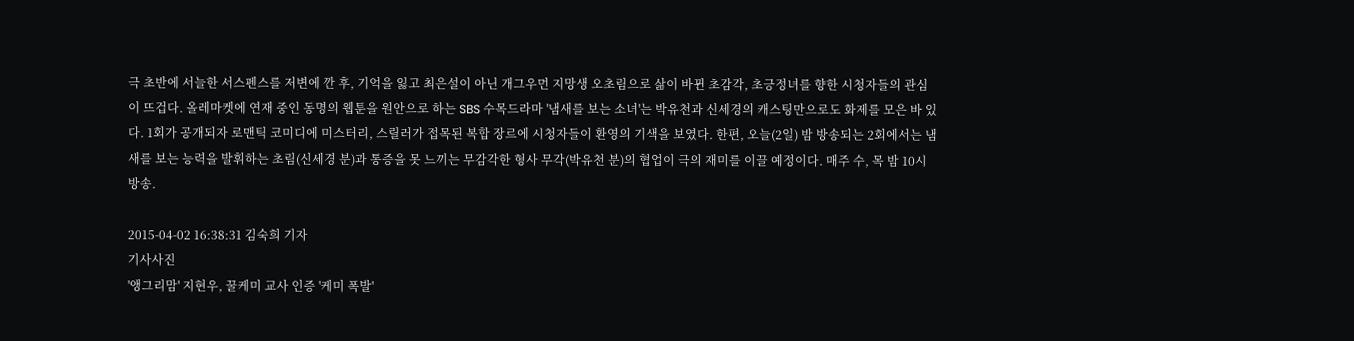극 초반에 서늘한 서스펜스를 저변에 깐 후, 기억을 잃고 최은설이 아닌 개그우먼 지망생 오초림으로 삶이 바뀐 초감각, 초긍정녀를 향한 시청자들의 관심이 뜨겁다. 올레마켓에 연재 중인 동명의 웹툰을 원안으로 하는 SBS 수목드라마 '냄새를 보는 소녀'는 박유천과 신세경의 캐스팅만으로도 화제를 모은 바 있다. 1회가 공개되자 로맨틱 코미디에 미스터리, 스릴러가 접목된 복합 장르에 시청자들이 환영의 기색을 보였다. 한편, 오늘(2일) 밤 방송되는 2회에서는 냄새를 보는 능력을 발휘하는 초림(신세경 분)과 통증을 못 느끼는 무감각한 형사 무각(박유천 분)의 협업이 극의 재미를 이끌 예정이다. 매주 수, 목 밤 10시 방송.

2015-04-02 16:38:31 김숙희 기자
기사사진
'앵그리맘' 지현우, 꿀케미 교사 인증 '케미 폭발'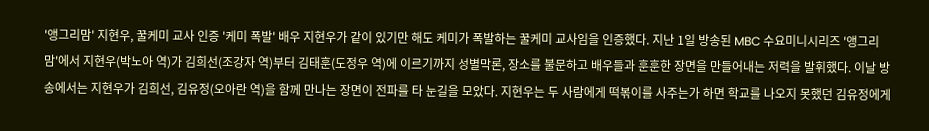'앵그리맘' 지현우, 꿀케미 교사 인증 '케미 폭발' 배우 지현우가 같이 있기만 해도 케미가 폭발하는 꿀케미 교사임을 인증했다. 지난 1일 방송된 MBC 수요미니시리즈 '앵그리맘'에서 지현우(박노아 역)가 김희선(조강자 역)부터 김태훈(도정우 역)에 이르기까지 성별막론, 장소를 불문하고 배우들과 훈훈한 장면을 만들어내는 저력을 발휘했다. 이날 방송에서는 지현우가 김희선, 김유정(오아란 역)을 함께 만나는 장면이 전파를 타 눈길을 모았다. 지현우는 두 사람에게 떡볶이를 사주는가 하면 학교를 나오지 못했던 김유정에게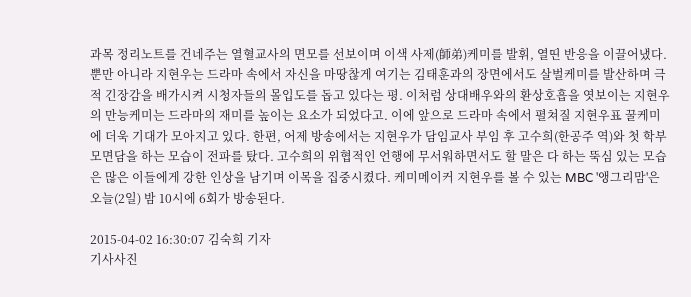과목 정리노트를 건네주는 열혈교사의 면모를 선보이며 이색 사제(師弟)케미를 발휘, 열띤 반응을 이끌어냈다. 뿐만 아니라 지현우는 드라마 속에서 자신을 마땅찮게 여기는 김태훈과의 장면에서도 살벌케미를 발산하며 극적 긴장감을 배가시켜 시청자들의 몰입도를 돕고 있다는 평. 이처럼 상대배우와의 환상호흡을 엿보이는 지현우의 만능케미는 드라마의 재미를 높이는 요소가 되었다고. 이에 앞으로 드라마 속에서 펼쳐질 지현우표 꿀케미에 더욱 기대가 모아지고 있다. 한편, 어제 방송에서는 지현우가 담임교사 부임 후 고수희(한공주 역)와 첫 학부모면담을 하는 모습이 전파를 탔다. 고수희의 위협적인 언행에 무서워하면서도 할 말은 다 하는 뚝심 있는 모습은 많은 이들에게 강한 인상을 남기며 이목을 집중시켰다. 케미메이커 지현우를 볼 수 있는 MBC '앵그리맘'은 오늘(2일) 밤 10시에 6회가 방송된다.

2015-04-02 16:30:07 김숙희 기자
기사사진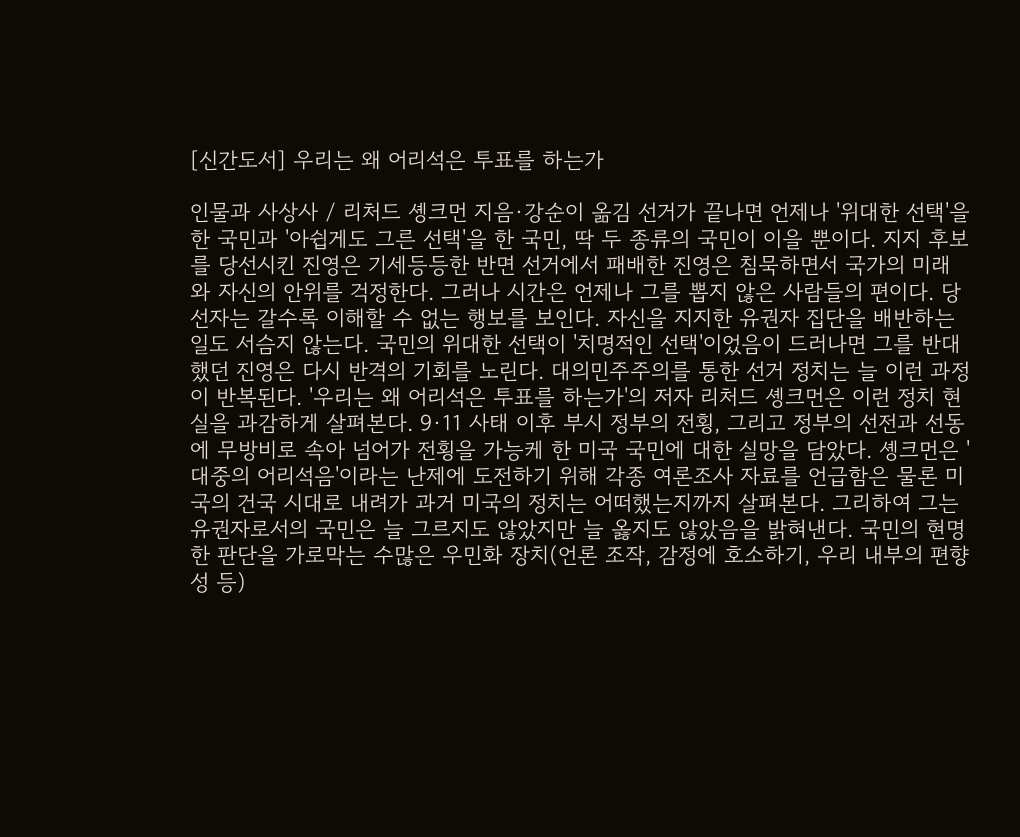[신간도서] 우리는 왜 어리석은 투표를 하는가

인물과 사상사 / 리처드 솅크먼 지음·강순이 옮김 선거가 끝나면 언제나 '위대한 선택'을 한 국민과 '아쉽게도 그른 선택'을 한 국민, 딱 두 종류의 국민이 이을 뿐이다. 지지 후보를 당선시킨 진영은 기세등등한 반면 선거에서 패배한 진영은 침묵하면서 국가의 미래와 자신의 안위를 걱정한다. 그러나 시간은 언제나 그를 뽑지 않은 사람들의 편이다. 당선자는 갈수록 이해할 수 없는 행보를 보인다. 자신을 지지한 유권자 집단을 배반하는 일도 서슴지 않는다. 국민의 위대한 선택이 '치명적인 선택'이었음이 드러나면 그를 반대했던 진영은 다시 반격의 기회를 노린다. 대의민주주의를 통한 선거 정치는 늘 이런 과정이 반복된다. '우리는 왜 어리석은 투표를 하는가'의 저자 리처드 솅크먼은 이런 정치 현실을 과감하게 살펴본다. 9·11 사태 이후 부시 정부의 전횡, 그리고 정부의 선전과 선동에 무방비로 속아 넘어가 전횡을 가능케 한 미국 국민에 대한 실망을 담았다. 솅크먼은 '대중의 어리석음'이라는 난제에 도전하기 위해 각종 여론조사 자료를 언급함은 물론 미국의 건국 시대로 내려가 과거 미국의 정치는 어떠했는지까지 살펴본다. 그리하여 그는 유권자로서의 국민은 늘 그르지도 않았지만 늘 옳지도 않았음을 밝혀낸다. 국민의 현명한 판단을 가로막는 수많은 우민화 장치(언론 조작, 감정에 호소하기, 우리 내부의 편향성 등)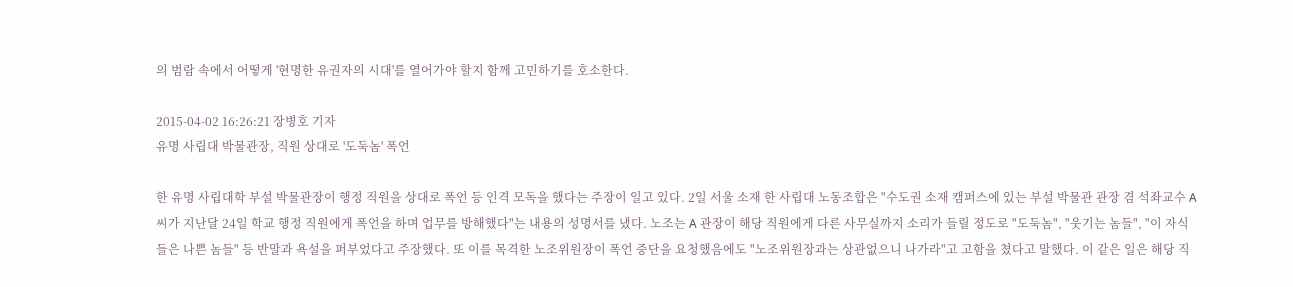의 범람 속에서 어떻게 '현명한 유권자의 시대'를 열어가야 할지 함께 고민하기를 호소한다.

2015-04-02 16:26:21 장병호 기자
유명 사립대 박물관장, 직원 상대로 '도둑놈' 폭언

한 유명 사립대학 부설 박물관장이 행정 직원을 상대로 폭언 등 인격 모독을 했다는 주장이 일고 있다. 2일 서울 소재 한 사립대 노동조합은 "수도권 소재 캠퍼스에 있는 부설 박물관 관장 겸 석좌교수 A씨가 지난달 24일 학교 행정 직원에게 폭언을 하며 업무를 방해했다"는 내용의 성명서를 냈다. 노조는 A 관장이 해당 직원에게 다른 사무실까지 소리가 들릴 정도로 "도둑놈", "웃기는 놈들", "이 자식들은 나쁜 놈들" 등 반말과 욕설을 퍼부었다고 주장했다. 또 이를 목격한 노조위원장이 폭언 중단을 요청했음에도 "노조위원장과는 상관없으니 나가라"고 고함을 쳤다고 말했다. 이 같은 일은 해당 직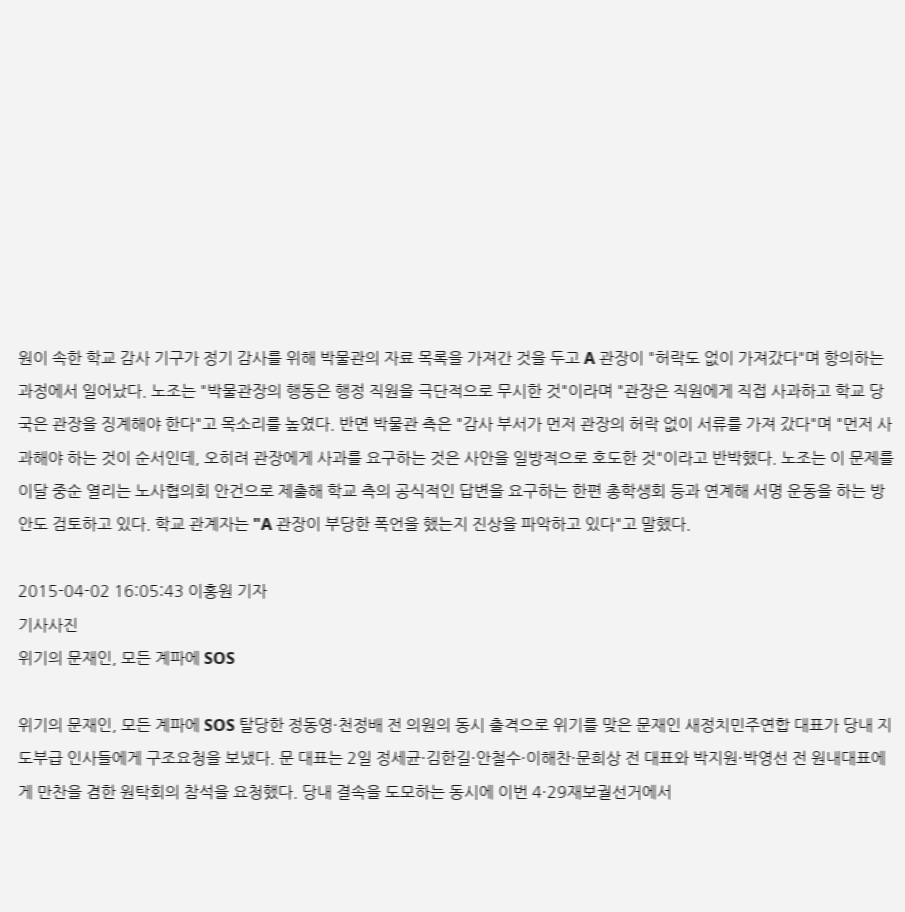원이 속한 학교 감사 기구가 정기 감사를 위해 박물관의 자료 목록을 가져간 것을 두고 A 관장이 "허락도 없이 가져갔다"며 항의하는 과정에서 일어났다. 노조는 "박물관장의 행동은 행정 직원을 극단적으로 무시한 것"이라며 "관장은 직원에게 직접 사과하고 학교 당국은 관장을 징계해야 한다"고 목소리를 높였다. 반면 박물관 측은 "감사 부서가 먼저 관장의 허락 없이 서류를 가져 갔다"며 "먼저 사과해야 하는 것이 순서인데, 오히려 관장에게 사과를 요구하는 것은 사안을 일방적으로 호도한 것"이라고 반박했다. 노조는 이 문제를 이달 중순 열리는 노사협의회 안건으로 제출해 학교 측의 공식적인 답변을 요구하는 한편 총학생회 등과 연계해 서명 운동을 하는 방안도 검토하고 있다. 학교 관계자는 "A 관장이 부당한 폭언을 했는지 진상을 파악하고 있다"고 말했다.

2015-04-02 16:05:43 이홍원 기자
기사사진
위기의 문재인, 모든 계파에 SOS

위기의 문재인, 모든 계파에 SOS 탈당한 정동영·천정배 전 의원의 동시 출격으로 위기를 맞은 문재인 새정치민주연합 대표가 당내 지도부급 인사들에게 구조요청을 보냈다. 문 대표는 2일 정세균·김한길·안철수·이해찬·문희상 전 대표와 박지원·박영선 전 원내대표에게 만찬을 겸한 원탁회의 참석을 요청했다. 당내 결속을 도모하는 동시에 이번 4·29재보궐선거에서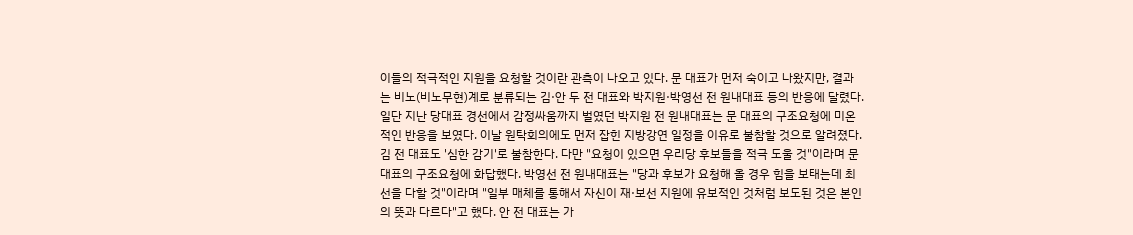이들의 적극적인 지원을 요청할 것이란 관측이 나오고 있다. 문 대표가 먼저 숙이고 나왔지만, 결과는 비노(비노무현)계로 분류되는 김·안 두 전 대표와 박지원·박영선 전 원내대표 등의 반응에 달렸다. 일단 지난 당대표 경선에서 감정싸움까지 벌였던 박지원 전 원내대표는 문 대표의 구조요청에 미온적인 반응을 보였다. 이날 원탁회의에도 먼저 잡힌 지방강연 일정을 이유로 불참할 것으로 알려졌다. 김 전 대표도 '심한 감기'로 불참한다. 다만 "요청이 있으면 우리당 후보들을 적극 도울 것"이라며 문 대표의 구조요청에 화답했다. 박영선 전 원내대표는 "당과 후보가 요청해 올 경우 힘을 보태는데 최선을 다할 것"이라며 "일부 매체를 통해서 자신이 재·보선 지원에 유보적인 것처럼 보도된 것은 본인의 뜻과 다르다"고 했다. 안 전 대표는 가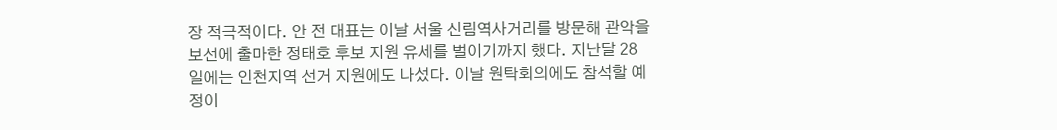장 적극적이다. 안 전 대표는 이날 서울 신림역사거리를 방문해 관악을 보선에 출마한 정태호 후보 지원 유세를 벌이기까지 했다. 지난달 28일에는 인천지역 선거 지원에도 나섰다. 이날 원탁회의에도 참석할 예정이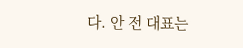다. 안 전 대표는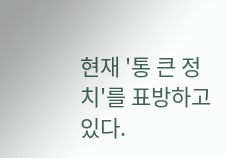현재 '통 큰 정치'를 표방하고 있다.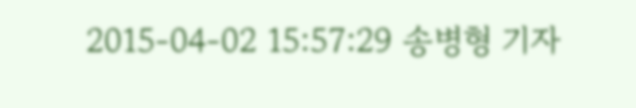2015-04-02 15:57:29 송병형 기자